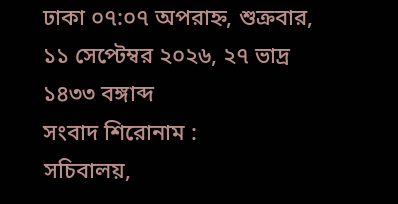ঢাকা ০৭:০৭ অপরাহ্ন, শুক্রবার, ১১ সেপ্টেম্বর ২০২৬, ২৭ ভাদ্র ১৪৩৩ বঙ্গাব্দ
সংবাদ শিরোনাম :
সচিবালয়,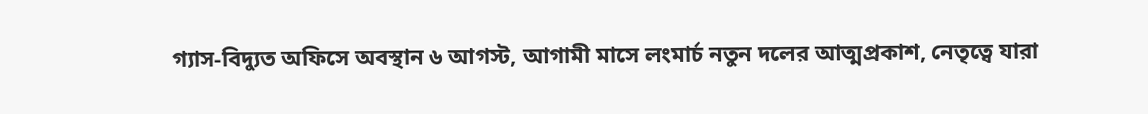গ্যাস-বিদ্যুত অফিসে অবস্থান ৬ আগস্ট, আগামী মাসে লংমার্চ নতুন দলের আত্মপ্রকাশ, নেতৃত্বে যারা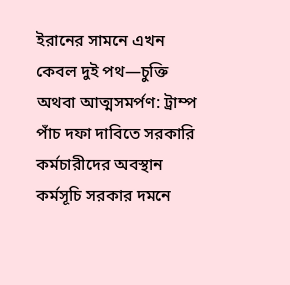ইরানের সামনে এখন কেবল দুই পথ—চুক্তি অথবা আত্মসমর্পণ: ট্রাম্প পাঁচ দফা দাবিতে সরকারি কর্মচারীদের অবস্থান কর্মসূচি সরকার দমনে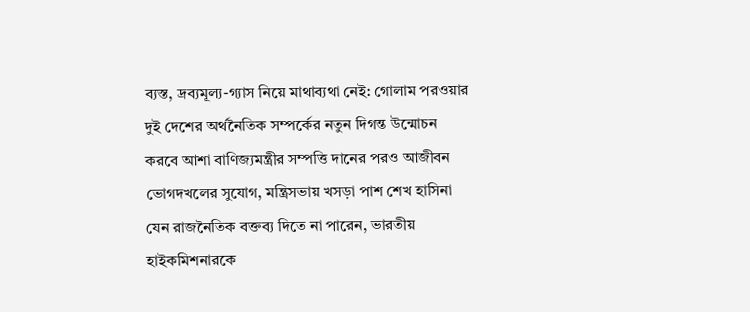ব্যস্ত, দ্রব্যমূল্য-গ্যাস নিয়ে মাথাব্যথা নেই: গোলাম পরওয়ার দুই দেশের অর্থনৈতিক সম্পর্কের নতুন দিগন্ত উন্মোচন করবে আশা বাণিজ্যমন্ত্রীর সম্পত্তি দানের পরও আজীবন ভোগদখলের সুযোগ, মন্ত্রিসভায় খসড়া পাশ শেখ হাসিনা যেন রাজনৈতিক বক্তব্য দিতে না পারেন, ভারতীয় হাইকমিশনারকে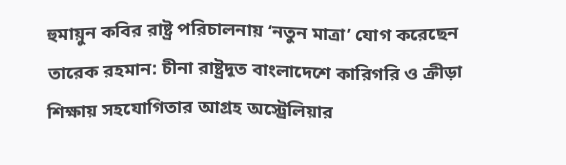হুমায়ুন কবির রাষ্ট্র পরিচালনায় ‘নতুন মাত্রা’ যোগ করেছেন তারেক রহমান: চীনা রাষ্ট্রদূত বাংলাদেশে কারিগরি ও ক্রীড়া শিক্ষায় সহযোগিতার আগ্রহ অস্ট্রেলিয়ার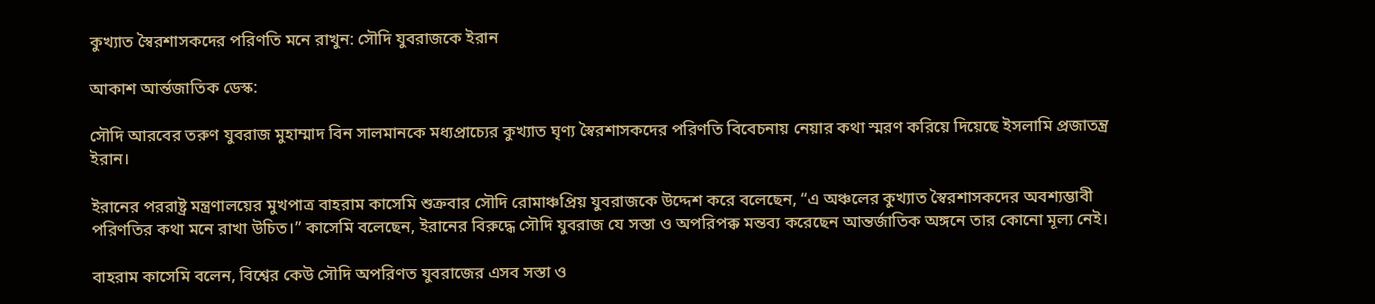কুখ্যাত স্বৈরশাসকদের পরিণতি মনে রাখুন: সৌদি যুবরাজকে ইরান

আকাশ আর্ন্তজাতিক ডেস্ক:

সৌদি আরবের তরুণ যুবরাজ মুহাম্মাদ বিন সালমানকে মধ্যপ্রাচ্যের কুখ্যাত ঘৃণ্য স্বৈরশাসকদের পরিণতি বিবেচনায় নেয়ার কথা স্মরণ করিয়ে দিয়েছে ইসলামি প্রজাতন্ত্র ইরান।

ইরানের পররাষ্ট্র মন্ত্রণালয়ের মুখপাত্র বাহরাম কাসেমি শুক্রবার সৌদি রোমাঞ্চপ্রিয় যুবরাজকে উদ্দেশ করে বলেছেন, “এ অঞ্চলের কুখ্যাত স্বৈরশাসকদের অবশ্যম্ভাবী পরিণতির কথা মনে রাখা উচিত।” কাসেমি বলেছেন, ইরানের বিরুদ্ধে সৌদি যুবরাজ যে সস্তা ও অপরিপক্ক মন্তব্য করেছেন আন্তর্জাতিক অঙ্গনে তার কোনো মূল্য নেই।

বাহরাম কাসেমি বলেন, বিশ্বের কেউ সৌদি অপরিণত যুবরাজের এসব সস্তা ও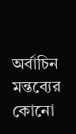অর্বাচিন মন্তব্যের কোনো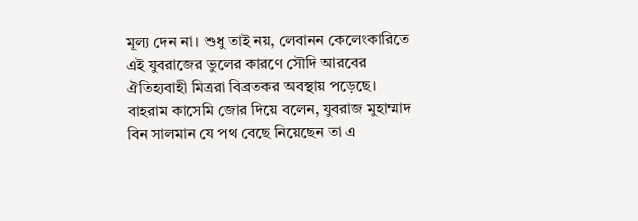মূল্য দেন না। শুধু তাই নয়, লেবানন কেলেংকারিতে এই যুবরাজের ভুলের কারণে সৌদি আরবের ঐতিহ্যবাহী মিত্ররা বিব্রতকর অবস্থায় পড়েছে। বাহরাম কাসেমি জোর দিয়ে বলেন, যুবরাজ মুহাম্মাদ বিন সালমান যে পথ বেছে নিয়েছেন তা এ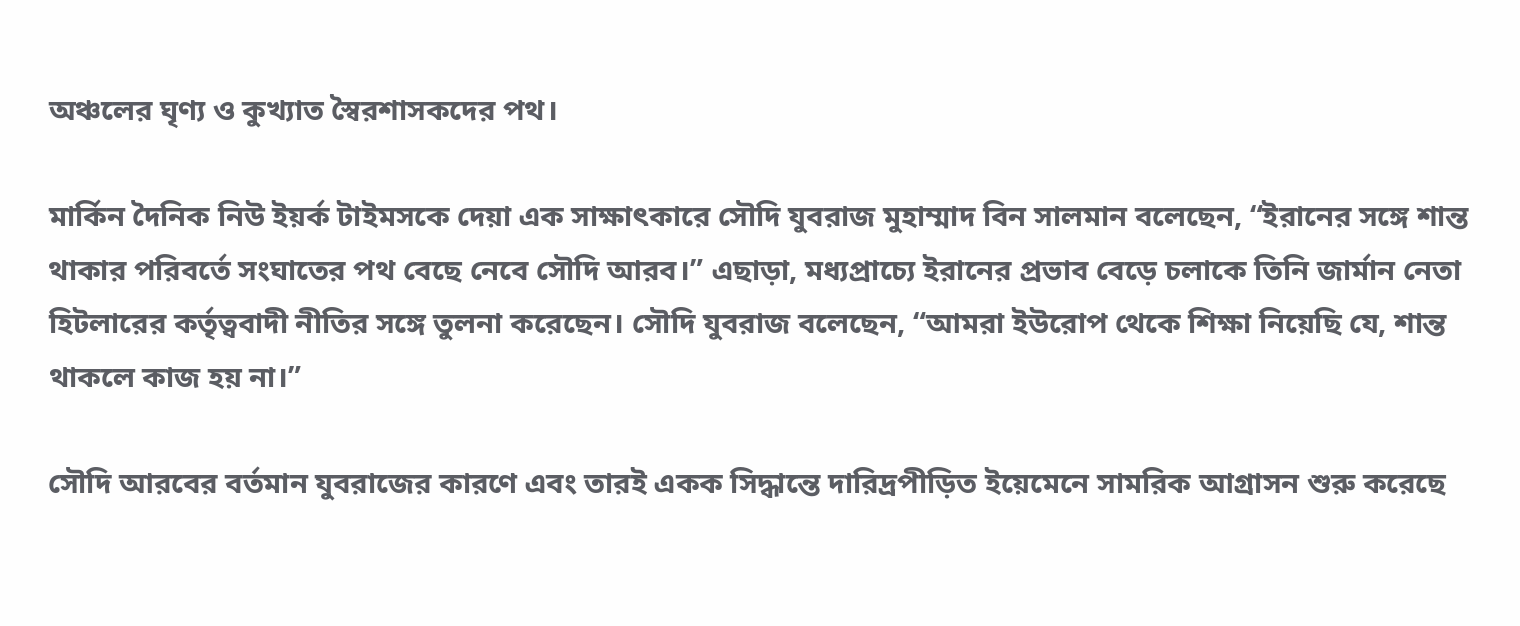অঞ্চলের ঘৃণ্য ও কুখ্যাত স্বৈরশাসকদের পথ।

মার্কিন দৈনিক নিউ ইয়র্ক টাইমসকে দেয়া এক সাক্ষাৎকারে সৌদি যুবরাজ মুহাম্মাদ বিন সালমান বলেছেন, “ইরানের সঙ্গে শান্ত থাকার পরিবর্তে সংঘাতের পথ বেছে নেবে সৌদি আরব।” এছাড়া, মধ্যপ্রাচ্যে ইরানের প্রভাব বেড়ে চলাকে তিনি জার্মান নেতা হিটলারের কর্তৃত্ববাদী নীতির সঙ্গে তুলনা করেছেন। সৌদি যুবরাজ বলেছেন, “আমরা ইউরোপ থেকে শিক্ষা নিয়েছি যে, শান্ত থাকলে কাজ হয় না।”

সৌদি আরবের বর্তমান যুবরাজের কারণে এবং তারই একক সিদ্ধান্তে দারিদ্রপীড়িত ইয়েমেনে সামরিক আগ্রাসন শুরু করেছে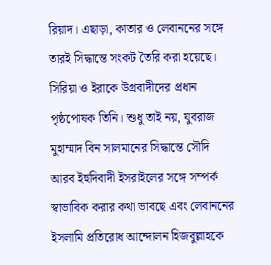রিয়াদ। এছাড়া, কাতার ও লেবাননের সঙ্গে তারই সিদ্ধান্তে সংকট তৈরি করা হয়েছে। সিরিয়া ও ইরাকে উগ্রবাদীদের প্রধান পৃষ্ঠপোষক তিনি। শুধু তাই নয়, যুবরাজ মুহাম্মাদ বিন সালমানের সিদ্ধান্তে সৌদি আরব ইহুদিবাদী ইসরাইলের সঙ্গে সম্পর্ক স্বাভাবিক করার কথা ভাবছে এবং লেবাননের ইসলামি প্রতিরোধ আন্দোলন হিজবুল্লাহকে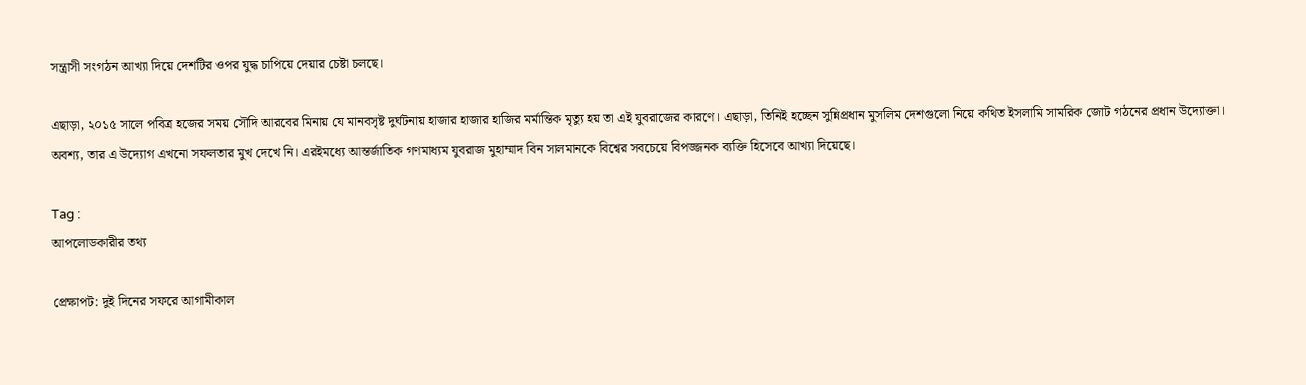সন্ত্রাসী সংগঠন আখ্যা দিয়ে দেশটির ওপর যুদ্ধ চাপিয়ে দেয়ার চেষ্টা চলছে।

এছাড়া, ২০১৫ সালে পবিত্র হজের সময় সৌদি আরবের মিনায় যে মানবসৃষ্ট দুর্ঘটনায় হাজার হাজার হাজির মর্মান্তিক মৃত্যু হয় তা এই যুবরাজের কারণে। এছাড়া, তিনিই হচ্ছেন সুন্নিপ্রধান মুসলিম দেশগুলো নিয়ে কথিত ইসলামি সামরিক জোট গঠনের প্রধান উদ্যোক্তা। অবশ্য, তার এ উদ্যোগ এখনো সফলতার মুখ দেখে নি। এরইমধ্যে আন্তর্জাতিক গণমাধ্যম যুবরাজ মুহাম্মাদ বিন সালমানকে বিশ্বের সবচেয়ে বিপজ্জনক ব্যক্তি হিসেবে আখ্যা দিয়েছে।

Tag :
আপলোডকারীর তথ্য

প্রেক্ষাপট: দুই দিনের সফরে আগামীকাল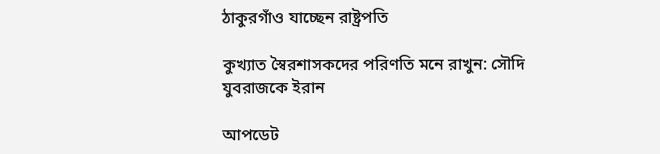ঠাকুরগাঁও যাচ্ছেন রাষ্ট্রপতি

কুখ্যাত স্বৈরশাসকদের পরিণতি মনে রাখুন: সৌদি যুবরাজকে ইরান

আপডেট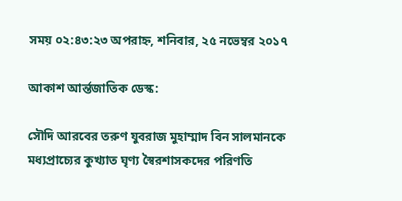সময় ০২:৪৩:২৩ অপরাহ্ন, শনিবার, ২৫ নভেম্বর ২০১৭

আকাশ আর্ন্তজাতিক ডেস্ক:

সৌদি আরবের তরুণ যুবরাজ মুহাম্মাদ বিন সালমানকে মধ্যপ্রাচ্যের কুখ্যাত ঘৃণ্য স্বৈরশাসকদের পরিণতি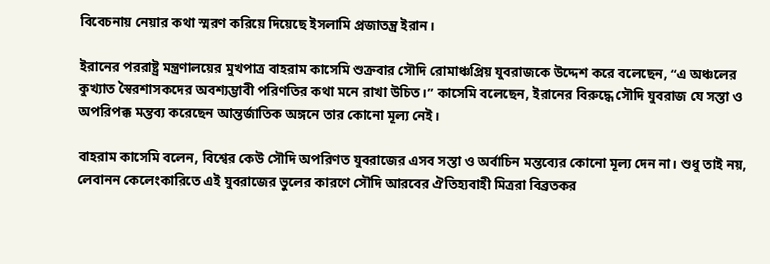বিবেচনায় নেয়ার কথা স্মরণ করিয়ে দিয়েছে ইসলামি প্রজাতন্ত্র ইরান।

ইরানের পররাষ্ট্র মন্ত্রণালয়ের মুখপাত্র বাহরাম কাসেমি শুক্রবার সৌদি রোমাঞ্চপ্রিয় যুবরাজকে উদ্দেশ করে বলেছেন, “এ অঞ্চলের কুখ্যাত স্বৈরশাসকদের অবশ্যম্ভাবী পরিণতির কথা মনে রাখা উচিত।” কাসেমি বলেছেন, ইরানের বিরুদ্ধে সৌদি যুবরাজ যে সস্তা ও অপরিপক্ক মন্তব্য করেছেন আন্তর্জাতিক অঙ্গনে তার কোনো মূল্য নেই।

বাহরাম কাসেমি বলেন, বিশ্বের কেউ সৌদি অপরিণত যুবরাজের এসব সস্তা ও অর্বাচিন মন্তব্যের কোনো মূল্য দেন না। শুধু তাই নয়, লেবানন কেলেংকারিতে এই যুবরাজের ভুলের কারণে সৌদি আরবের ঐতিহ্যবাহী মিত্ররা বিব্রতকর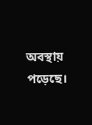অবস্থায় পড়েছে।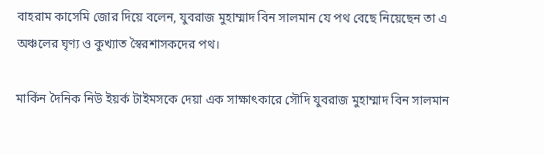বাহরাম কাসেমি জোর দিয়ে বলেন, যুবরাজ মুহাম্মাদ বিন সালমান যে পথ বেছে নিয়েছেন তা এ অঞ্চলের ঘৃণ্য ও কুখ্যাত স্বৈরশাসকদের পথ।

মার্কিন দৈনিক নিউ ইয়র্ক টাইমসকে দেয়া এক সাক্ষাৎকারে সৌদি যুবরাজ মুহাম্মাদ বিন সালমান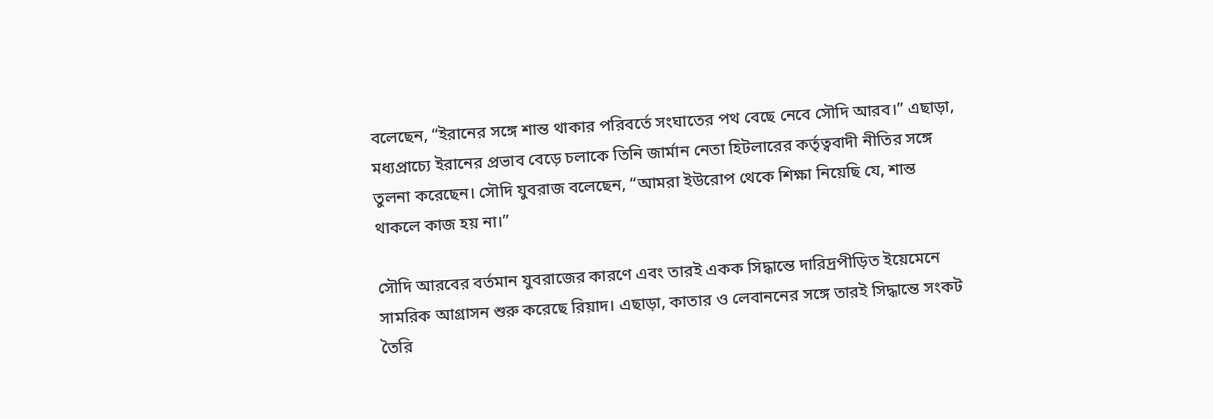বলেছেন, “ইরানের সঙ্গে শান্ত থাকার পরিবর্তে সংঘাতের পথ বেছে নেবে সৌদি আরব।” এছাড়া, মধ্যপ্রাচ্যে ইরানের প্রভাব বেড়ে চলাকে তিনি জার্মান নেতা হিটলারের কর্তৃত্ববাদী নীতির সঙ্গে তুলনা করেছেন। সৌদি যুবরাজ বলেছেন, “আমরা ইউরোপ থেকে শিক্ষা নিয়েছি যে, শান্ত থাকলে কাজ হয় না।”

সৌদি আরবের বর্তমান যুবরাজের কারণে এবং তারই একক সিদ্ধান্তে দারিদ্রপীড়িত ইয়েমেনে সামরিক আগ্রাসন শুরু করেছে রিয়াদ। এছাড়া, কাতার ও লেবাননের সঙ্গে তারই সিদ্ধান্তে সংকট তৈরি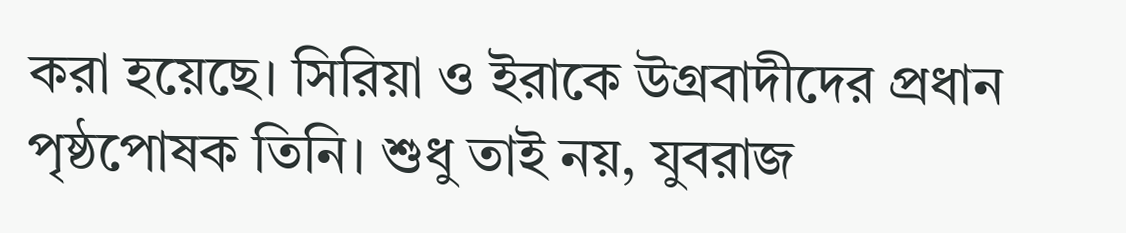করা হয়েছে। সিরিয়া ও ইরাকে উগ্রবাদীদের প্রধান পৃষ্ঠপোষক তিনি। শুধু তাই নয়, যুবরাজ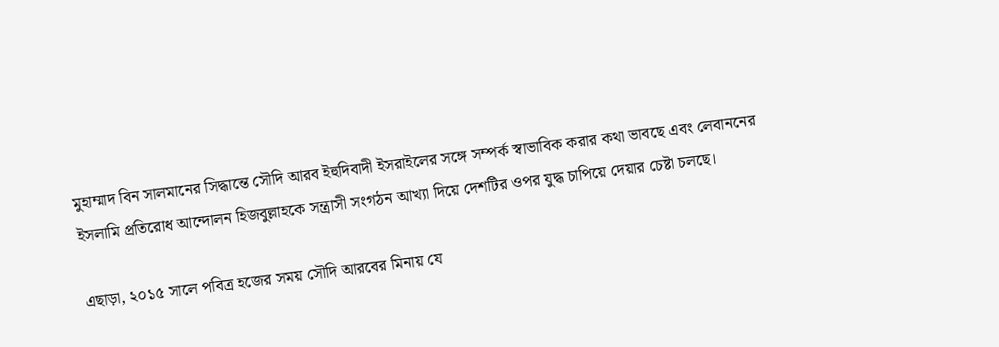মুহাম্মাদ বিন সালমানের সিদ্ধান্তে সৌদি আরব ইহুদিবাদী ইসরাইলের সঙ্গে সম্পর্ক স্বাভাবিক করার কথা ভাবছে এবং লেবাননের ইসলামি প্রতিরোধ আন্দোলন হিজবুল্লাহকে সন্ত্রাসী সংগঠন আখ্যা দিয়ে দেশটির ওপর যুদ্ধ চাপিয়ে দেয়ার চেষ্টা চলছে।

এছাড়া, ২০১৫ সালে পবিত্র হজের সময় সৌদি আরবের মিনায় যে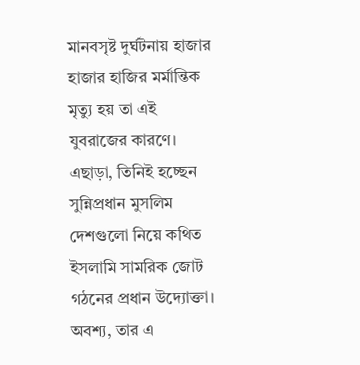মানবসৃষ্ট দুর্ঘটনায় হাজার হাজার হাজির মর্মান্তিক মৃত্যু হয় তা এই যুবরাজের কারণে। এছাড়া, তিনিই হচ্ছেন সুন্নিপ্রধান মুসলিম দেশগুলো নিয়ে কথিত ইসলামি সামরিক জোট গঠনের প্রধান উদ্যোক্তা। অবশ্য, তার এ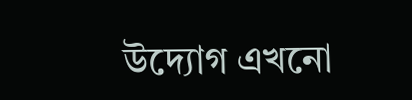উদ্যোগ এখনো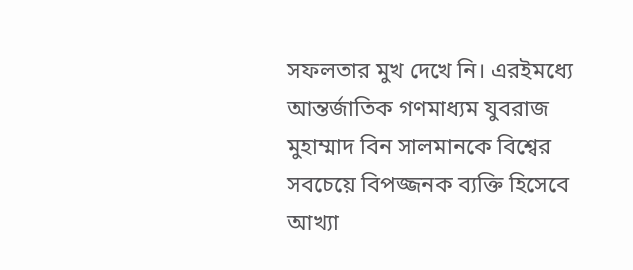সফলতার মুখ দেখে নি। এরইমধ্যে আন্তর্জাতিক গণমাধ্যম যুবরাজ মুহাম্মাদ বিন সালমানকে বিশ্বের সবচেয়ে বিপজ্জনক ব্যক্তি হিসেবে আখ্যা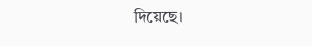দিয়েছে।